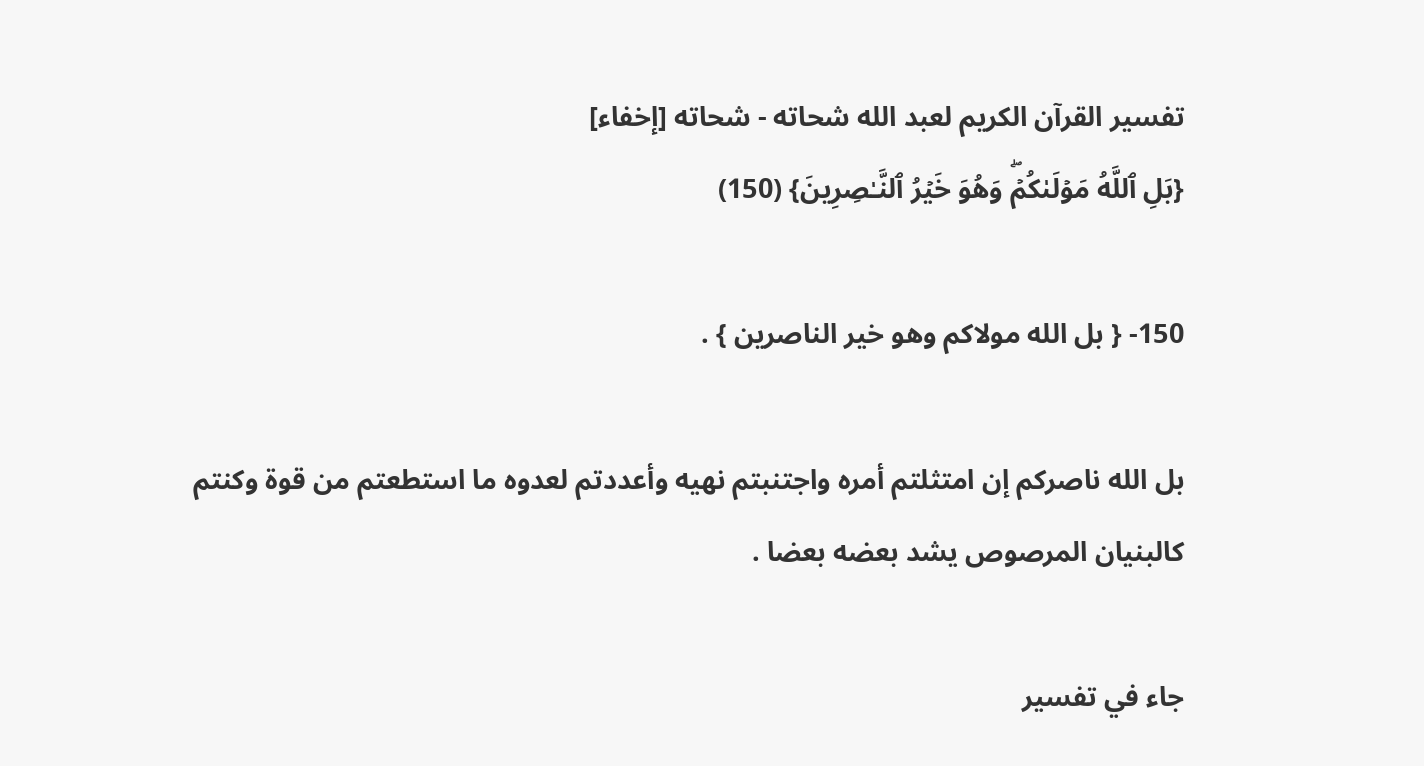تفسير القرآن الكريم لعبد الله شحاته - شحاته [إخفاء]
{بَلِ ٱللَّهُ مَوۡلَىٰكُمۡۖ وَهُوَ خَيۡرُ ٱلنَّـٰصِرِينَ} (150)

150- { بل الله مولاكم وهو خير الناصرين } .

بل الله ناصركم إن امتثلتم أمره واجتنبتم نهيه وأعددتم لعدوه ما استطعتم من قوة وكنتم كالبنيان المرصوص يشد بعضه بعضا .

جاء في تفسير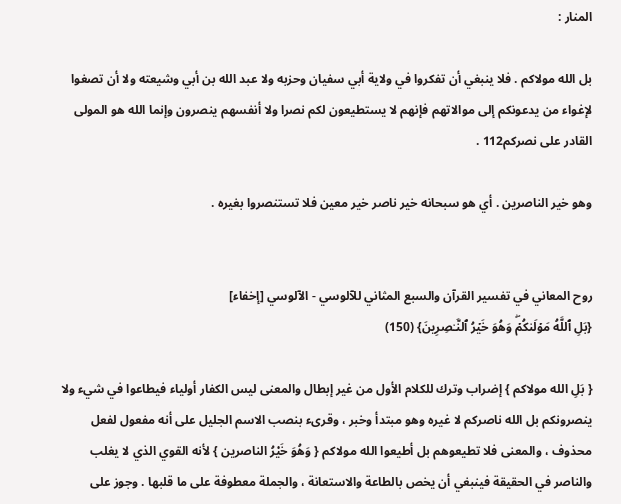المنار :

بل الله مولاكم . فلا ينبغي أن تفكروا في ولاية أبي سفيان وحزبه ولا عبد الله بن أبي وشيعته ولا أن تصغوا لإغواء من يدعونكم إلى موالاتهم فإنهم لا يستطيعون لكم نصرا ولا أنفسهم ينصرون وإنما الله هو المولى القادر على نصركم112 .

وهو خير الناصرين . أي هو سبحانه خير ناصر خير معين فلا تستنصروا بغيره .


روح المعاني في تفسير القرآن والسبع المثاني للآلوسي - الآلوسي [إخفاء]
{بَلِ ٱللَّهُ مَوۡلَىٰكُمۡۖ وَهُوَ خَيۡرُ ٱلنَّـٰصِرِينَ} (150)

{ بَلِ الله مولاكم } إضراب وترك للكلام الأول من غير إبطال والمعنى ليس الكفار أولياء فيطاعوا في شيء ولا ينصرونكم بل الله ناصركم لا غيره وهو مبتدأ وخبر ، وقرىء بنصب الاسم الجليل على أنه مفعول لفعل محذوف ، والمعنى فلا تطيعوهم بل أطيعوا الله مولاكم { وَهُوَ خَيْرُ الناصرين } لأنه القوي الذي لا يغلب والناصر في الحقيقة فينبغي أن يخص بالطاعة والاستعانة ، والجملة معطوفة على ما قلبها . وجوز على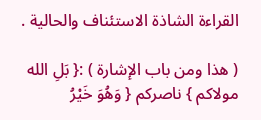القراءة الشاذة الاستئناف والحالية .

( هذا ومن باب الإشارة ) :{ بَلِ الله مولاكم } ناصركم { وَهُوَ خَيْرُ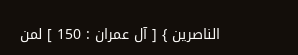الناصرين } [ آل عمران : 150 ] لمن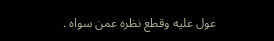عول عليه وقطع نظره عمن سواه .